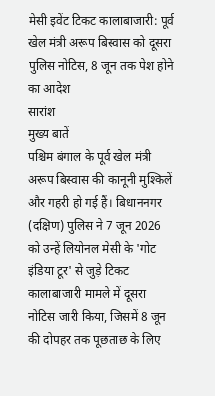मेसी इवेंट टिकट कालाबाजारी: पूर्व खेल मंत्री अरूप बिस्वास को दूसरा पुलिस नोटिस, 8 जून तक पेश होने का आदेश
सारांश
मुख्य बातें
पश्चिम बंगाल के पूर्व खेल मंत्री अरूप बिस्वास की कानूनी मुश्किलें और गहरी हो गई हैं। बिधाननगर (दक्षिण) पुलिस ने 7 जून 2026 को उन्हें लियोनल मेसी के 'गोट इंडिया टूर' से जुड़े टिकट कालाबाजारी मामले में दूसरा नोटिस जारी किया, जिसमें 8 जून की दोपहर तक पूछताछ के लिए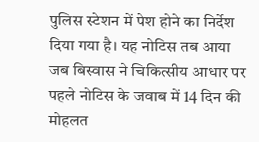पुलिस स्टेशन में पेश होने का निर्देश दिया गया है। यह नोटिस तब आया जब बिस्वास ने चिकित्सीय आधार पर पहले नोटिस के जवाब में 14 दिन की मोहलत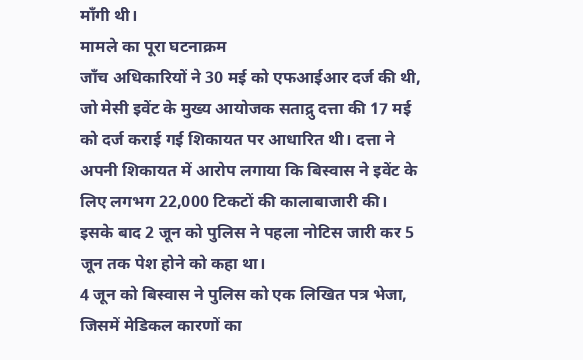माँगी थी।
मामले का पूरा घटनाक्रम
जाँच अधिकारियों ने 30 मई को एफआईआर दर्ज की थी, जो मेसी इवेंट के मुख्य आयोजक सताद्रु दत्ता की 17 मई को दर्ज कराई गई शिकायत पर आधारित थी। दत्ता ने अपनी शिकायत में आरोप लगाया कि बिस्वास ने इवेंट के लिए लगभग 22,000 टिकटों की कालाबाजारी की। इसके बाद 2 जून को पुलिस ने पहला नोटिस जारी कर 5 जून तक पेश होने को कहा था।
4 जून को बिस्वास ने पुलिस को एक लिखित पत्र भेजा, जिसमें मेडिकल कारणों का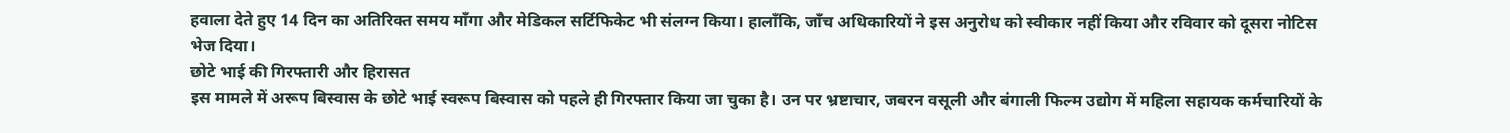हवाला देते हुए 14 दिन का अतिरिक्त समय माँगा और मेडिकल सर्टिफिकेट भी संलग्न किया। हालाँकि, जाँच अधिकारियों ने इस अनुरोध को स्वीकार नहीं किया और रविवार को दूसरा नोटिस भेज दिया।
छोटे भाई की गिरफ्तारी और हिरासत
इस मामले में अरूप बिस्वास के छोटे भाई स्वरूप बिस्वास को पहले ही गिरफ्तार किया जा चुका है। उन पर भ्रष्टाचार, जबरन वसूली और बंगाली फिल्म उद्योग में महिला सहायक कर्मचारियों के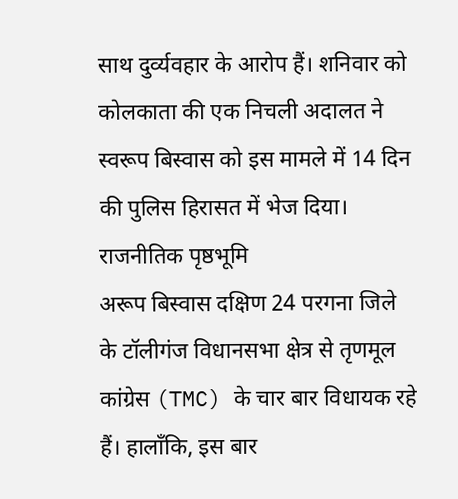साथ दुर्व्यवहार के आरोप हैं। शनिवार को कोलकाता की एक निचली अदालत ने स्वरूप बिस्वास को इस मामले में 14 दिन की पुलिस हिरासत में भेज दिया।
राजनीतिक पृष्ठभूमि
अरूप बिस्वास दक्षिण 24 परगना जिले के टॉलीगंज विधानसभा क्षेत्र से तृणमूल कांग्रेस (TMC) के चार बार विधायक रहे हैं। हालाँकि, इस बार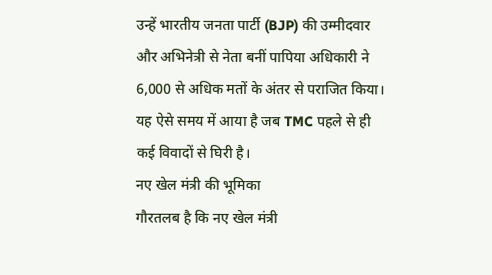उन्हें भारतीय जनता पार्टी (BJP) की उम्मीदवार और अभिनेत्री से नेता बनीं पापिया अधिकारी ने 6,000 से अधिक मतों के अंतर से पराजित किया। यह ऐसे समय में आया है जब TMC पहले से ही कई विवादों से घिरी है।
नए खेल मंत्री की भूमिका
गौरतलब है कि नए खेल मंत्री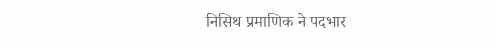निसिथ प्रमाणिक ने पदभार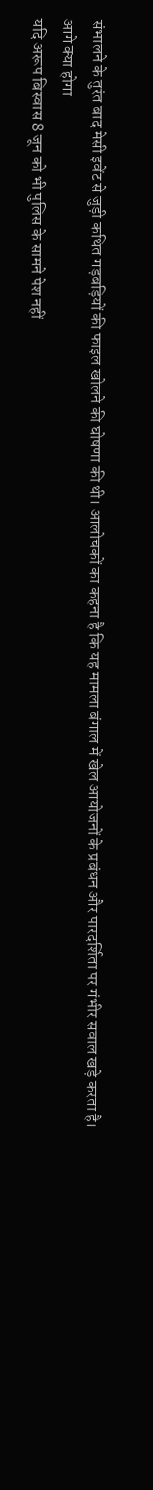संभालने के तुरंत बाद मेसी इवेंट से जुड़ी कथित गड़बड़ियों की फाइल खोलने की घोषणा की थी। आलोचकों का कहना है कि यह मामला बंगाल में खेल आयोजनों के प्रबंधन और पारदर्शिता पर गंभीर सवाल खड़े करता है।
आगे क्या होगा
यदि अरूप बिस्वास 8 जून को भी पुलिस के सामने पेश नहीं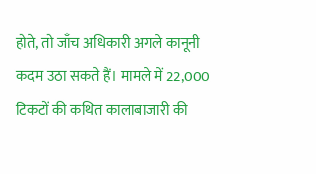होते, तो जाँच अधिकारी अगले कानूनी कदम उठा सकते हैं। मामले में 22,000 टिकटों की कथित कालाबाजारी की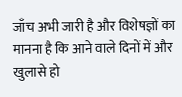जाँच अभी जारी है और विशेषज्ञों का मानना है कि आने वाले दिनों में और खुलासे हो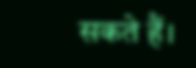सकते हैं।